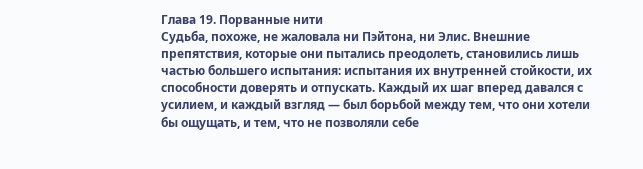Глава 19. Порванные нити
Судьба, похоже, не жаловала ни Пэйтона, ни Элис. Внешние препятствия, которые они пытались преодолеть, становились лишь частью большего испытания: испытания их внутренней стойкости, их способности доверять и отпускать. Каждый их шаг вперед давался с усилием, и каждый взгляд — был борьбой между тем, что они хотели бы ощущать, и тем, что не позволяли себе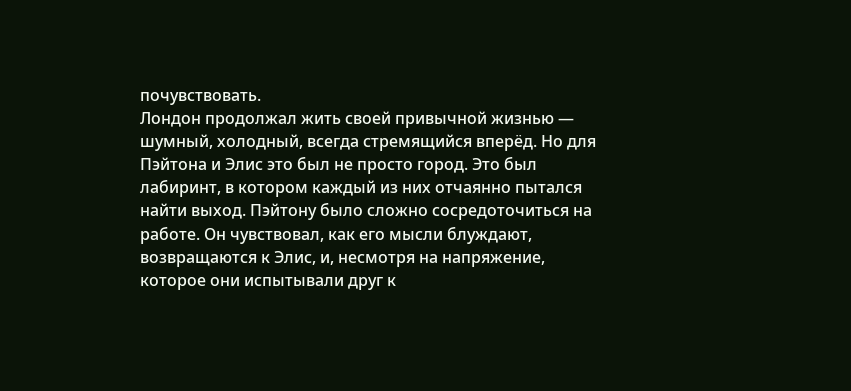почувствовать.
Лондон продолжал жить своей привычной жизнью — шумный, холодный, всегда стремящийся вперёд. Но для Пэйтона и Элис это был не просто город. Это был лабиринт, в котором каждый из них отчаянно пытался найти выход. Пэйтону было сложно сосредоточиться на работе. Он чувствовал, как его мысли блуждают, возвращаются к Элис, и, несмотря на напряжение, которое они испытывали друг к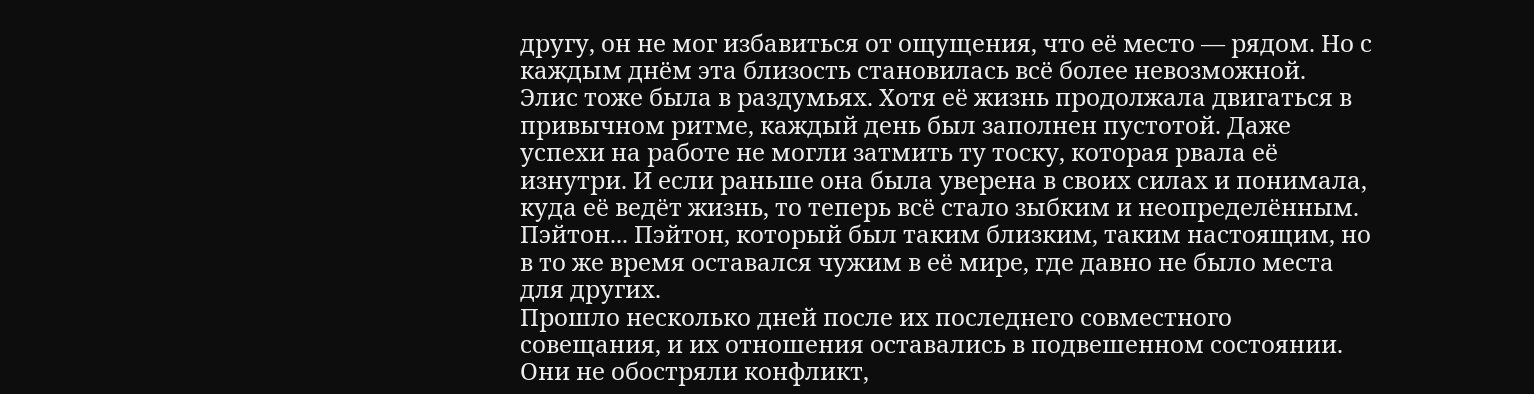другу, он не мог избавиться от ощущения, что её место — рядом. Но с каждым днём эта близость становилась всё более невозможной.
Элис тоже была в раздумьях. Хотя её жизнь продолжала двигаться в привычном ритме, каждый день был заполнен пустотой. Даже успехи на работе не могли затмить ту тоску, которая рвала её изнутри. И если раньше она была уверена в своих силах и понимала, куда её ведёт жизнь, то теперь всё стало зыбким и неопределённым. Пэйтон... Пэйтон, который был таким близким, таким настоящим, но в то же время оставался чужим в её мире, где давно не было места для других.
Прошло несколько дней после их последнего совместного совещания, и их отношения оставались в подвешенном состоянии. Они не обостряли конфликт,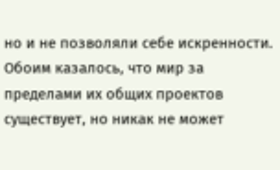но и не позволяли себе искренности. Обоим казалось, что мир за пределами их общих проектов существует, но никак не может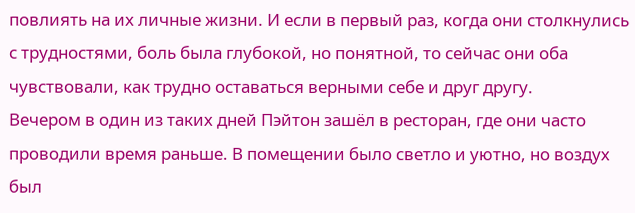повлиять на их личные жизни. И если в первый раз, когда они столкнулись с трудностями, боль была глубокой, но понятной, то сейчас они оба чувствовали, как трудно оставаться верными себе и друг другу.
Вечером в один из таких дней Пэйтон зашёл в ресторан, где они часто проводили время раньше. В помещении было светло и уютно, но воздух был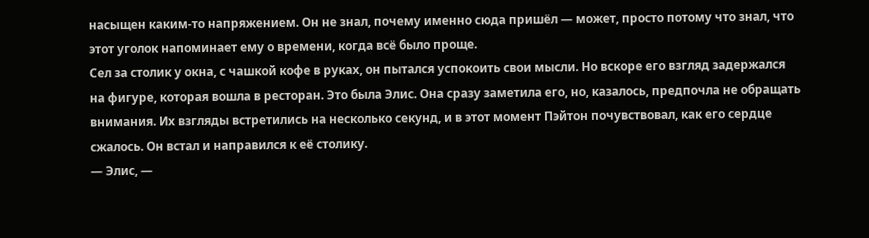насыщен каким-то напряжением. Он не знал, почему именно сюда пришёл — может, просто потому что знал, что этот уголок напоминает ему о времени, когда всё было проще.
Сел за столик у окна, с чашкой кофе в руках, он пытался успокоить свои мысли. Но вскоре его взгляд задержался на фигуре, которая вошла в ресторан. Это была Элис. Она сразу заметила его, но, казалось, предпочла не обращать внимания. Их взгляды встретились на несколько секунд, и в этот момент Пэйтон почувствовал, как его сердце сжалось. Он встал и направился к её столику.
— Элис, —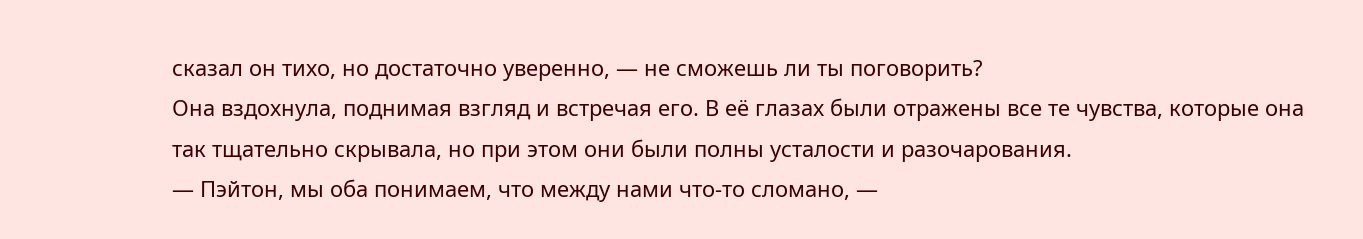сказал он тихо, но достаточно уверенно, — не сможешь ли ты поговорить?
Она вздохнула, поднимая взгляд и встречая его. В её глазах были отражены все те чувства, которые она так тщательно скрывала, но при этом они были полны усталости и разочарования.
— Пэйтон, мы оба понимаем, что между нами что-то сломано, —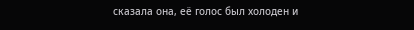сказала она, её голос был холоден и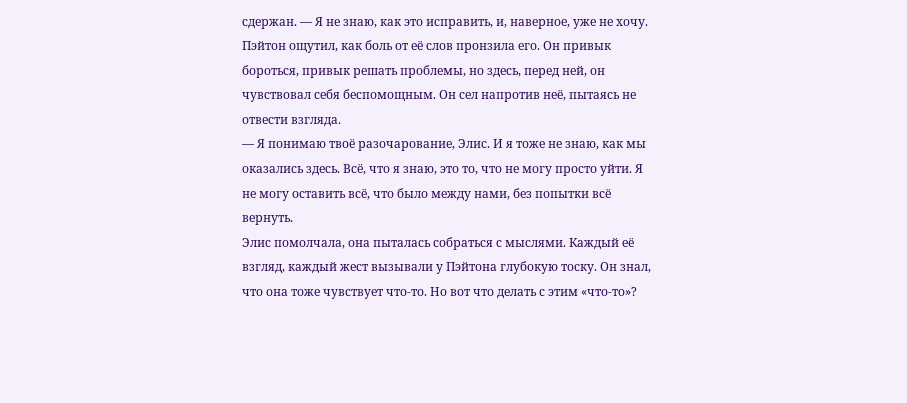сдержан. — Я не знаю, как это исправить, и, наверное, уже не хочу.
Пэйтон ощутил, как боль от её слов пронзила его. Он привык бороться, привык решать проблемы, но здесь, перед ней, он чувствовал себя беспомощным. Он сел напротив неё, пытаясь не отвести взгляда.
— Я понимаю твоё разочарование, Элис. И я тоже не знаю, как мы оказались здесь. Всё, что я знаю, это то, что не могу просто уйти. Я не могу оставить всё, что было между нами, без попытки всё вернуть.
Элис помолчала, она пыталась собраться с мыслями. Каждый её взгляд, каждый жест вызывали у Пэйтона глубокую тоску. Он знал, что она тоже чувствует что-то. Но вот что делать с этим «что-то»?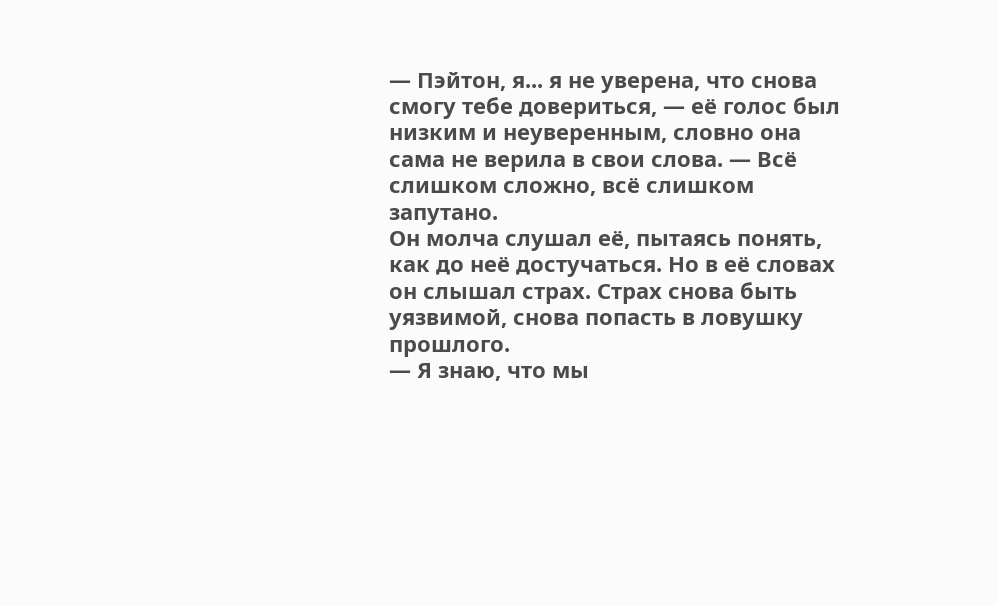— Пэйтон, я... я не уверена, что снова смогу тебе довериться, — её голос был низким и неуверенным, словно она сама не верила в свои слова. — Всё слишком сложно, всё слишком запутано.
Он молча слушал её, пытаясь понять, как до неё достучаться. Но в её словах он слышал страх. Страх снова быть уязвимой, снова попасть в ловушку прошлого.
— Я знаю, что мы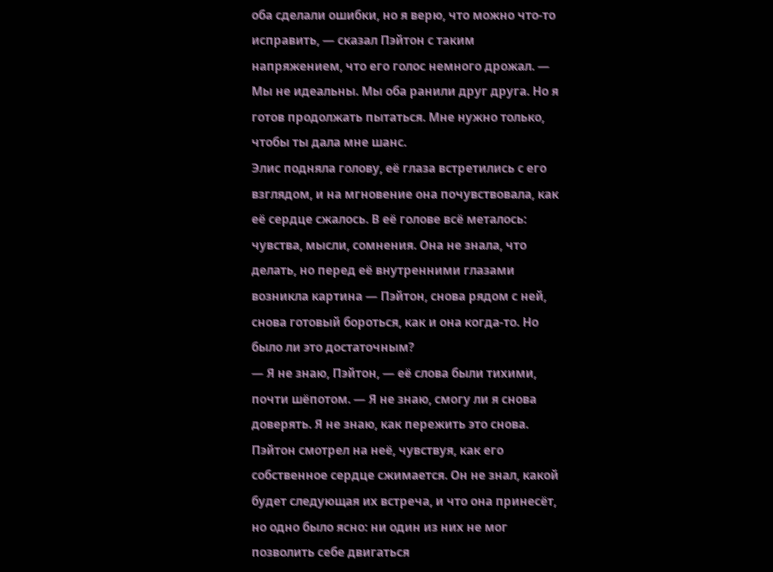оба сделали ошибки, но я верю, что можно что-то исправить, — сказал Пэйтон с таким напряжением, что его голос немного дрожал. — Мы не идеальны. Мы оба ранили друг друга. Но я готов продолжать пытаться. Мне нужно только, чтобы ты дала мне шанс.
Элис подняла голову, её глаза встретились с его взглядом, и на мгновение она почувствовала, как её сердце сжалось. В её голове всё металось: чувства, мысли, сомнения. Она не знала, что делать, но перед её внутренними глазами возникла картина — Пэйтон, снова рядом с ней, снова готовый бороться, как и она когда-то. Но было ли это достаточным?
— Я не знаю, Пэйтон, — её слова были тихими, почти шёпотом. — Я не знаю, смогу ли я снова доверять. Я не знаю, как пережить это снова.
Пэйтон смотрел на неё, чувствуя, как его собственное сердце сжимается. Он не знал, какой будет следующая их встреча, и что она принесёт, но одно было ясно: ни один из них не мог позволить себе двигаться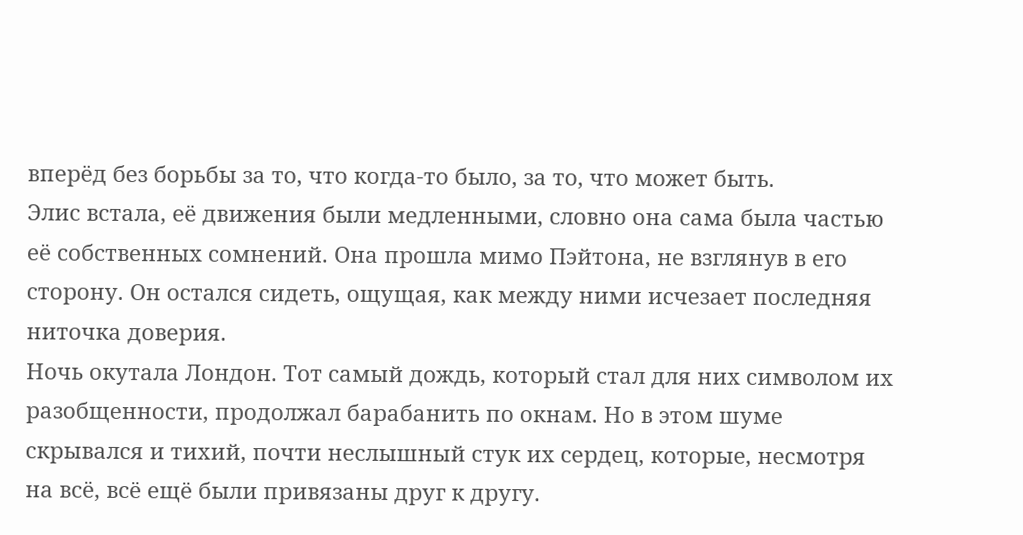вперёд без борьбы за то, что когда-то было, за то, что может быть.
Элис встала, её движения были медленными, словно она сама была частью её собственных сомнений. Она прошла мимо Пэйтона, не взглянув в его сторону. Он остался сидеть, ощущая, как между ними исчезает последняя ниточка доверия.
Ночь окутала Лондон. Тот самый дождь, который стал для них символом их разобщенности, продолжал барабанить по окнам. Но в этом шуме скрывался и тихий, почти неслышный стук их сердец, которые, несмотря на всё, всё ещё были привязаны друг к другу.